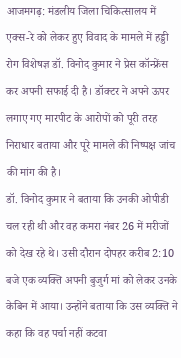आजमगढ़: मंडलीय जिला चिकित्सालय में एक्स-रे को लेकर हुए विवाद के मामले में हड्डी रोग विशेषज्ञ डॉ. विनोद कुमार ने प्रेस कॉन्फ्रेंस कर अपनी सफाई दी है। डॉक्टर ने अपने ऊपर लगाए गए मारपीट के आरोपों को पूरी तरह निराधार बताया और पूरे मामले की निष्पक्ष जांच की मांग की है।
डॉ. विनोद कुमार ने बताया कि उनकी ओपीडी चल रही थी और वह कमरा नंबर 26 में मरीजों को देख रहे थे। उसी दौरान दोपहर करीब 2:10 बजे एक व्यक्ति अपनी बुजुर्ग मां को लेकर उनके केबिन में आया। उन्होंने बताया कि उस व्यक्ति ने कहा कि वह पर्चा नहीं कटवा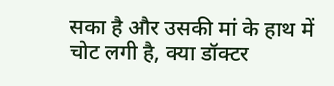सका है और उसकी मां के हाथ में चोट लगी है, क्या डॉक्टर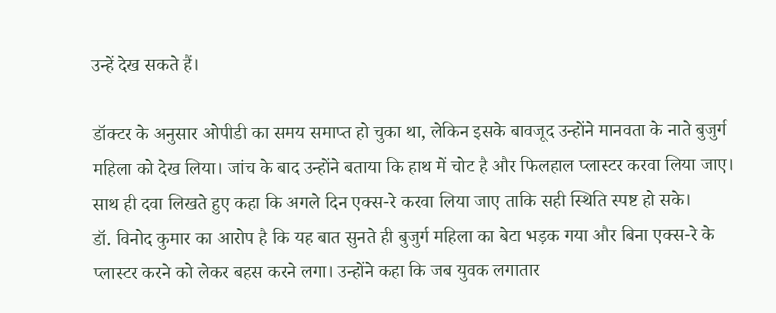उन्हें देख सकते हैं।

डॉक्टर के अनुसार ओपीडी का समय समाप्त हो चुका था, लेकिन इसके बावजूद उन्होंने मानवता के नाते बुजुर्ग महिला को देख लिया। जांच के बाद उन्होंने बताया कि हाथ में चोट है और फिलहाल प्लास्टर करवा लिया जाए। साथ ही दवा लिखते हुए कहा कि अगले दिन एक्स-रे करवा लिया जाए ताकि सही स्थिति स्पष्ट हो सके।
डॉ. विनोद कुमार का आरोप है कि यह बात सुनते ही बुजुर्ग महिला का बेटा भड़क गया और बिना एक्स-रे के प्लास्टर करने को लेकर बहस करने लगा। उन्होंने कहा कि जब युवक लगातार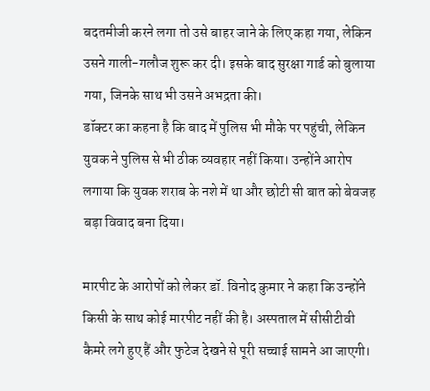बदतमीजी करने लगा तो उसे बाहर जाने के लिए कहा गया, लेकिन उसने गाली-गलौज शुरू कर दी। इसके बाद सुरक्षा गार्ड को बुलाया गया, जिनके साथ भी उसने अभद्रता की।
डॉक्टर का कहना है कि बाद में पुलिस भी मौके पर पहुंची, लेकिन युवक ने पुलिस से भी ठीक व्यवहार नहीं किया। उन्होंने आरोप लगाया कि युवक शराब के नशे में था और छोटी सी बात को बेवजह बड़ा विवाद बना दिया।

मारपीट के आरोपों को लेकर डॉ. विनोद कुमार ने कहा कि उन्होंने किसी के साथ कोई मारपीट नहीं की है। अस्पताल में सीसीटीवी कैमरे लगे हुए हैं और फुटेज देखने से पूरी सच्चाई सामने आ जाएगी।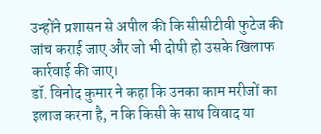उन्होंने प्रशासन से अपील की कि सीसीटीवी फुटेज की जांच कराई जाए और जो भी दोषी हो उसके खिलाफ कार्रवाई की जाए।
डॉ. विनोद कुमार ने कहा कि उनका काम मरीजों का इलाज करना है, न कि किसी के साथ विवाद या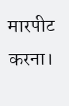मारपीट करना।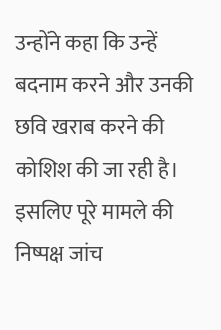उन्होंने कहा कि उन्हें बदनाम करने और उनकी छवि खराब करने की कोशिश की जा रही है। इसलिए पूरे मामले की निष्पक्ष जांच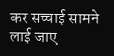कर सच्चाई सामने लाई जाए